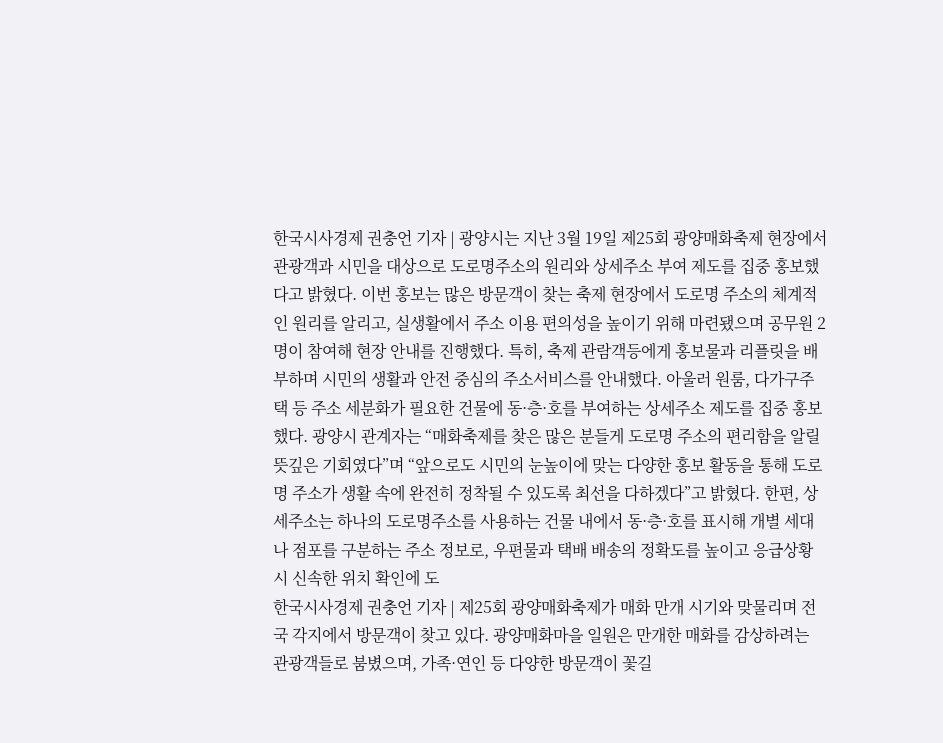한국시사경제 권충언 기자 | 광양시는 지난 3월 19일 제25회 광양매화축제 현장에서 관광객과 시민을 대상으로 도로명주소의 원리와 상세주소 부여 제도를 집중 홍보했다고 밝혔다. 이번 홍보는 많은 방문객이 찾는 축제 현장에서 도로명 주소의 체계적인 원리를 알리고, 실생활에서 주소 이용 편의성을 높이기 위해 마련됐으며 공무원 2명이 참여해 현장 안내를 진행했다. 특히, 축제 관람객등에게 홍보물과 리플릿을 배부하며 시민의 생활과 안전 중심의 주소서비스를 안내했다. 아울러 원룸, 다가구주택 등 주소 세분화가 필요한 건물에 동·층·호를 부여하는 상세주소 제도를 집중 홍보했다. 광양시 관계자는 “매화축제를 찾은 많은 분들게 도로명 주소의 편리함을 알릴 뜻깊은 기회였다”며 “앞으로도 시민의 눈높이에 맞는 다양한 홍보 활동을 통해 도로명 주소가 생활 속에 완전히 정착될 수 있도록 최선을 다하겠다”고 밝혔다. 한편, 상세주소는 하나의 도로명주소를 사용하는 건물 내에서 동·층·호를 표시해 개별 세대나 점포를 구분하는 주소 정보로, 우편물과 택배 배송의 정확도를 높이고 응급상황 시 신속한 위치 확인에 도
한국시사경제 권충언 기자 | 제25회 광양매화축제가 매화 만개 시기와 맞물리며 전국 각지에서 방문객이 찾고 있다. 광양매화마을 일원은 만개한 매화를 감상하려는 관광객들로 붐볐으며, 가족·연인 등 다양한 방문객이 꽃길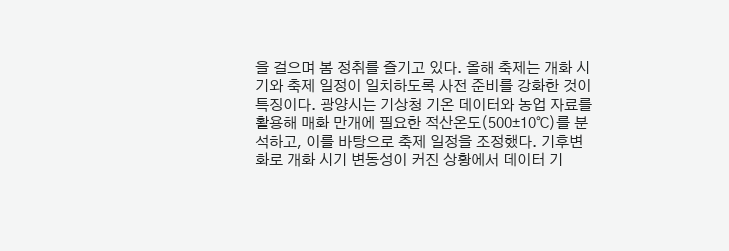을 걸으며 봄 정취를 즐기고 있다. 올해 축제는 개화 시기와 축제 일정이 일치하도록 사전 준비를 강화한 것이 특징이다. 광양시는 기상청 기온 데이터와 농업 자료를 활용해 매화 만개에 필요한 적산온도(500±10℃)를 분석하고, 이를 바탕으로 축제 일정을 조정했다. 기후변화로 개화 시기 변동성이 커진 상황에서 데이터 기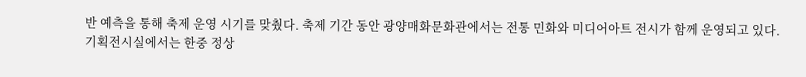반 예측을 통해 축제 운영 시기를 맞췄다. 축제 기간 동안 광양매화문화관에서는 전통 민화와 미디어아트 전시가 함께 운영되고 있다. 기획전시실에서는 한중 정상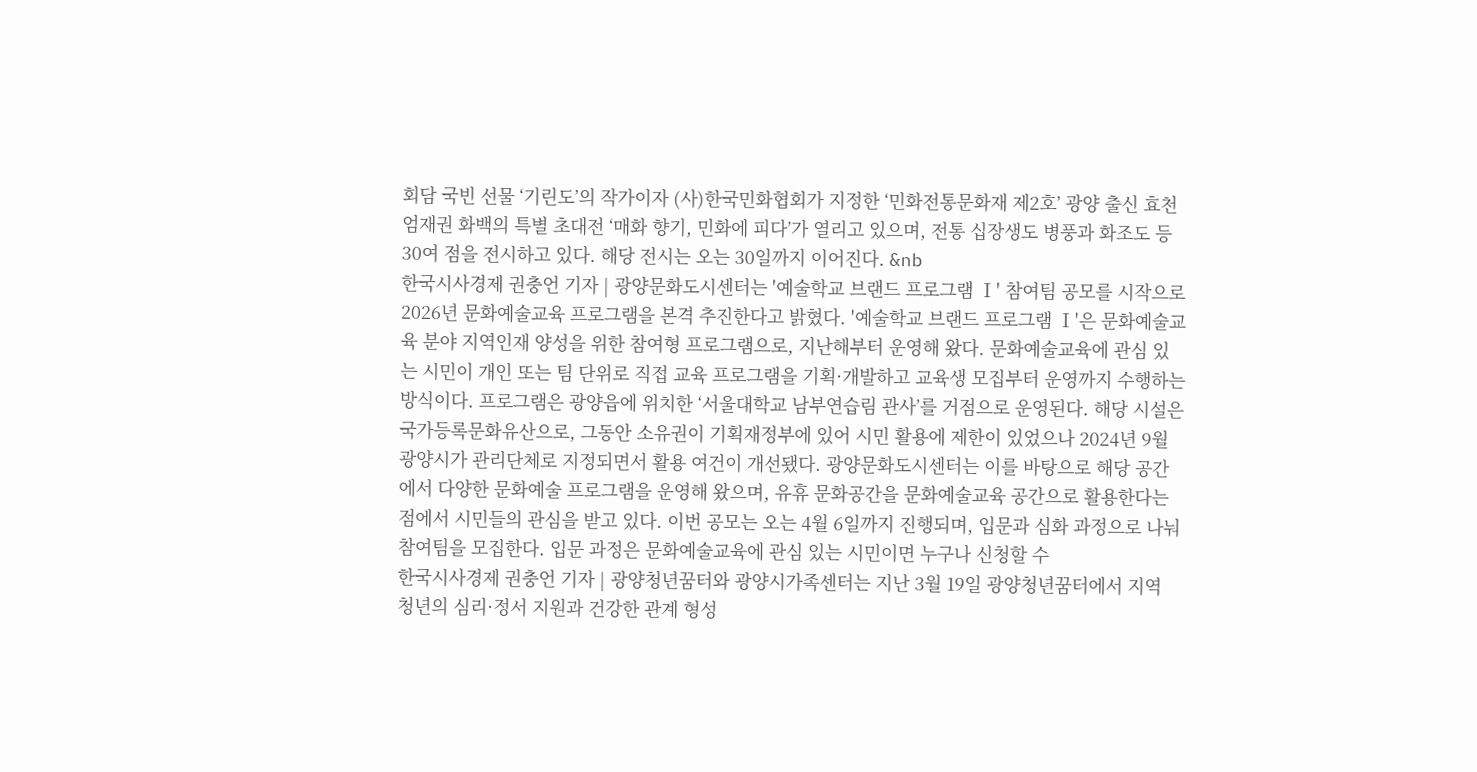회담 국빈 선물 ‘기린도’의 작가이자 (사)한국민화협회가 지정한 ‘민화전통문화재 제2호’ 광양 출신 효천 엄재권 화백의 특별 초대전 ‘매화 향기, 민화에 피다’가 열리고 있으며, 전통 십장생도 병풍과 화조도 등 30여 점을 전시하고 있다. 해당 전시는 오는 30일까지 이어진다. &nb
한국시사경제 권충언 기자 | 광양문화도시센터는 '예술학교 브랜드 프로그램 Ⅰ' 참여팀 공모를 시작으로 2026년 문화예술교육 프로그램을 본격 추진한다고 밝혔다. '예술학교 브랜드 프로그램 Ⅰ'은 문화예술교육 분야 지역인재 양성을 위한 참여형 프로그램으로, 지난해부터 운영해 왔다. 문화예술교육에 관심 있는 시민이 개인 또는 팀 단위로 직접 교육 프로그램을 기획·개발하고 교육생 모집부터 운영까지 수행하는 방식이다. 프로그램은 광양읍에 위치한 ‘서울대학교 남부연습림 관사’를 거점으로 운영된다. 해당 시설은 국가등록문화유산으로, 그동안 소유권이 기획재정부에 있어 시민 활용에 제한이 있었으나 2024년 9월 광양시가 관리단체로 지정되면서 활용 여건이 개선됐다. 광양문화도시센터는 이를 바탕으로 해당 공간에서 다양한 문화예술 프로그램을 운영해 왔으며, 유휴 문화공간을 문화예술교육 공간으로 활용한다는 점에서 시민들의 관심을 받고 있다. 이번 공모는 오는 4월 6일까지 진행되며, 입문과 심화 과정으로 나눠 참여팀을 모집한다. 입문 과정은 문화예술교육에 관심 있는 시민이면 누구나 신청할 수
한국시사경제 권충언 기자 | 광양청년꿈터와 광양시가족센터는 지난 3월 19일 광양청년꿈터에서 지역 청년의 심리·정서 지원과 건강한 관계 형성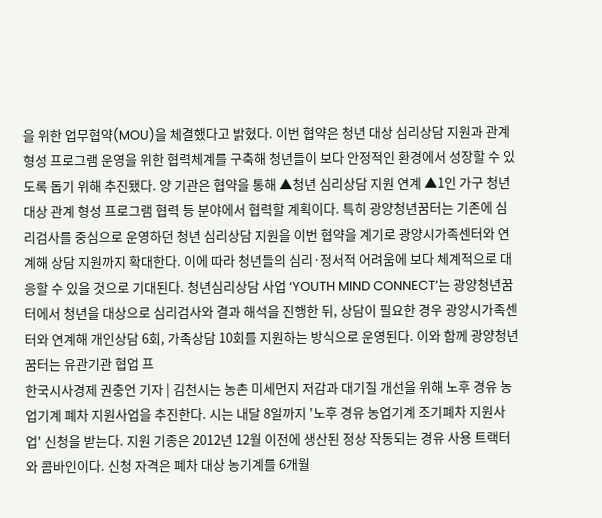을 위한 업무협약(MOU)을 체결했다고 밝혔다. 이번 협약은 청년 대상 심리상담 지원과 관계 형성 프로그램 운영을 위한 협력체계를 구축해 청년들이 보다 안정적인 환경에서 성장할 수 있도록 돕기 위해 추진됐다. 양 기관은 협약을 통해 ▲청년 심리상담 지원 연계 ▲1인 가구 청년 대상 관계 형성 프로그램 협력 등 분야에서 협력할 계획이다. 특히 광양청년꿈터는 기존에 심리검사를 중심으로 운영하던 청년 심리상담 지원을 이번 협약을 계기로 광양시가족센터와 연계해 상담 지원까지 확대한다. 이에 따라 청년들의 심리·정서적 어려움에 보다 체계적으로 대응할 수 있을 것으로 기대된다. 청년심리상담 사업 ‘YOUTH MIND CONNECT’는 광양청년꿈터에서 청년을 대상으로 심리검사와 결과 해석을 진행한 뒤, 상담이 필요한 경우 광양시가족센터와 연계해 개인상담 6회, 가족상담 10회를 지원하는 방식으로 운영된다. 이와 함께 광양청년꿈터는 유관기관 협업 프
한국시사경제 권충언 기자 | 김천시는 농촌 미세먼지 저감과 대기질 개선을 위해 노후 경유 농업기계 폐차 지원사업을 추진한다. 시는 내달 8일까지 '노후 경유 농업기계 조기폐차 지원사업' 신청을 받는다. 지원 기종은 2012년 12월 이전에 생산된 정상 작동되는 경유 사용 트랙터와 콤바인이다. 신청 자격은 폐차 대상 농기계를 6개월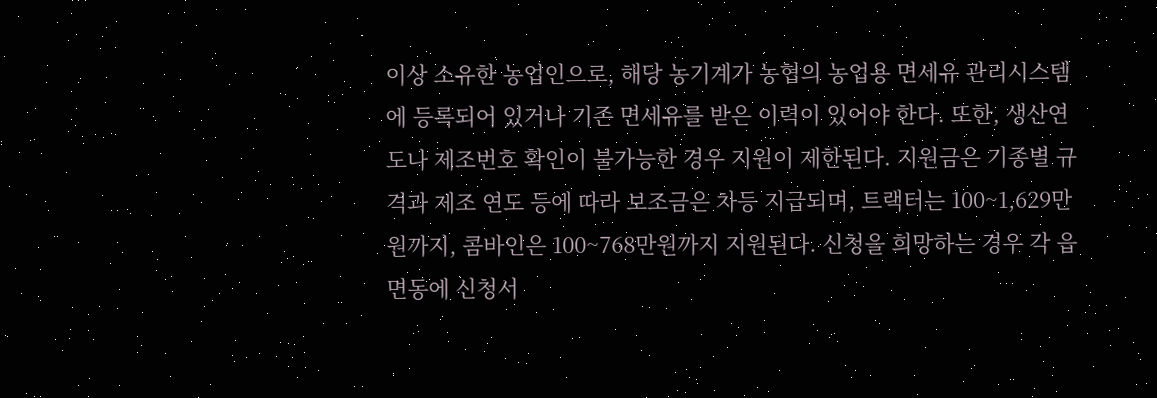이상 소유한 농업인으로, 해당 농기계가 농협의 농업용 면세유 관리시스템에 등록되어 있거나 기존 면세유를 받은 이력이 있어야 한다. 또한, 생산연도나 제조번호 확인이 불가능한 경우 지원이 제한된다. 지원금은 기종별 규격과 제조 연도 등에 따라 보조금은 차등 지급되며, 트랙터는 100~1,629만원까지, 콤바인은 100~768만원까지 지원된다. 신청을 희망하는 경우 각 읍면동에 신청서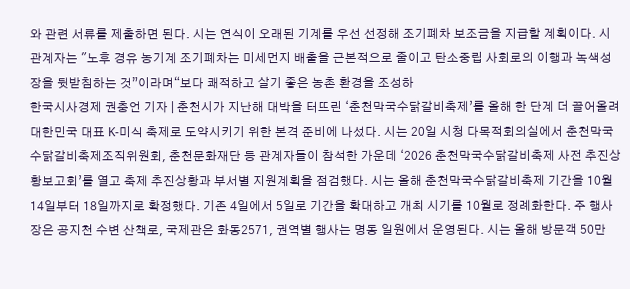와 관련 서류를 제출하면 된다. 시는 연식이 오래된 기계를 우선 선정해 조기폐차 보조금을 지급할 계획이다. 시 관계자는 "노후 경유 농기계 조기폐차는 미세먼지 배출을 근본적으로 줄이고 탄소중립 사회로의 이행과 녹색성장을 뒷받침하는 것”이라며“보다 쾌적하고 살기 좋은 농촌 환경을 조성하
한국시사경제 권충언 기자 | 춘천시가 지난해 대박을 터뜨린 ‘춘천막국수닭갈비축제’를 올해 한 단계 더 끌어올려 대한민국 대표 K-미식 축제로 도약시키기 위한 본격 준비에 나섰다. 시는 20일 시청 다목적회의실에서 춘천막국수닭갈비축제조직위원회, 춘천문화재단 등 관계자들이 참석한 가운데 ‘2026 춘천막국수닭갈비축제 사전 추진상황보고회’를 열고 축제 추진상황과 부서별 지원계획을 점검했다. 시는 올해 춘천막국수닭갈비축제 기간을 10월 14일부터 18일까지로 확정했다. 기존 4일에서 5일로 기간을 확대하고 개최 시기를 10월로 정례화한다. 주 행사장은 공지천 수변 산책로, 국제관은 화동2571, 권역별 행사는 명동 일원에서 운영된다. 시는 올해 방문객 50만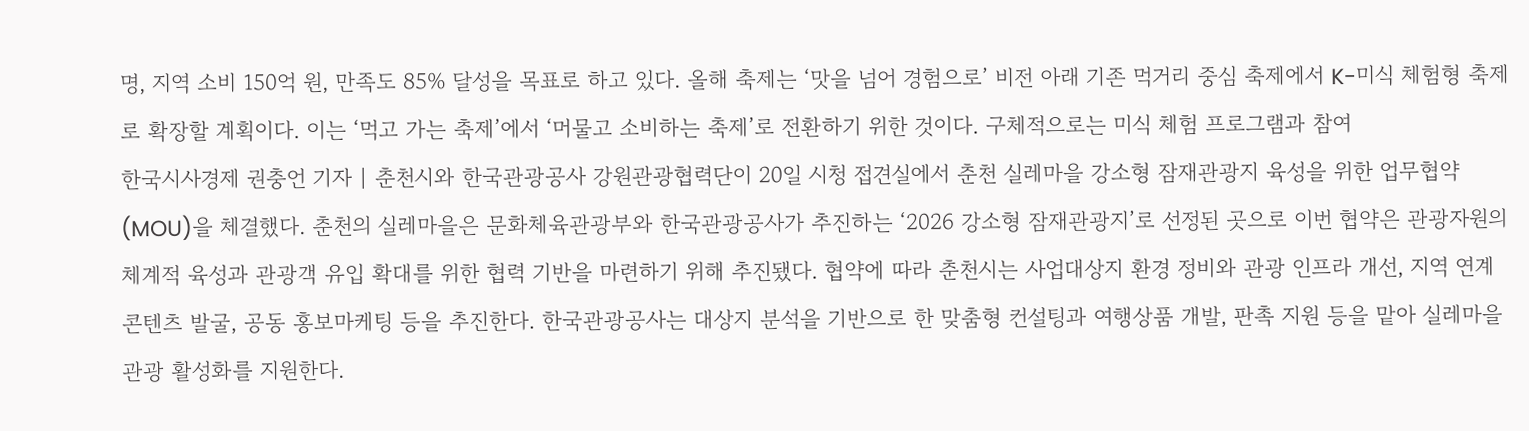명, 지역 소비 150억 원, 만족도 85% 달성을 목표로 하고 있다. 올해 축제는 ‘맛을 넘어 경험으로’ 비전 아래 기존 먹거리 중심 축제에서 K-미식 체험형 축제로 확장할 계획이다. 이는 ‘먹고 가는 축제’에서 ‘머물고 소비하는 축제’로 전환하기 위한 것이다. 구체적으로는 미식 체험 프로그램과 참여
한국시사경제 권충언 기자 | 춘천시와 한국관광공사 강원관광협력단이 20일 시청 접견실에서 춘천 실레마을 강소형 잠재관광지 육성을 위한 업무협약(MOU)을 체결했다. 춘천의 실레마을은 문화체육관광부와 한국관광공사가 추진하는 ‘2026 강소형 잠재관광지’로 선정된 곳으로 이번 협약은 관광자원의 체계적 육성과 관광객 유입 확대를 위한 협력 기반을 마련하기 위해 추진됐다. 협약에 따라 춘천시는 사업대상지 환경 정비와 관광 인프라 개선, 지역 연계 콘텐츠 발굴, 공동 홍보마케팅 등을 추진한다. 한국관광공사는 대상지 분석을 기반으로 한 맞춤형 컨설팅과 여행상품 개발, 판촉 지원 등을 맡아 실레마을 관광 활성화를 지원한다.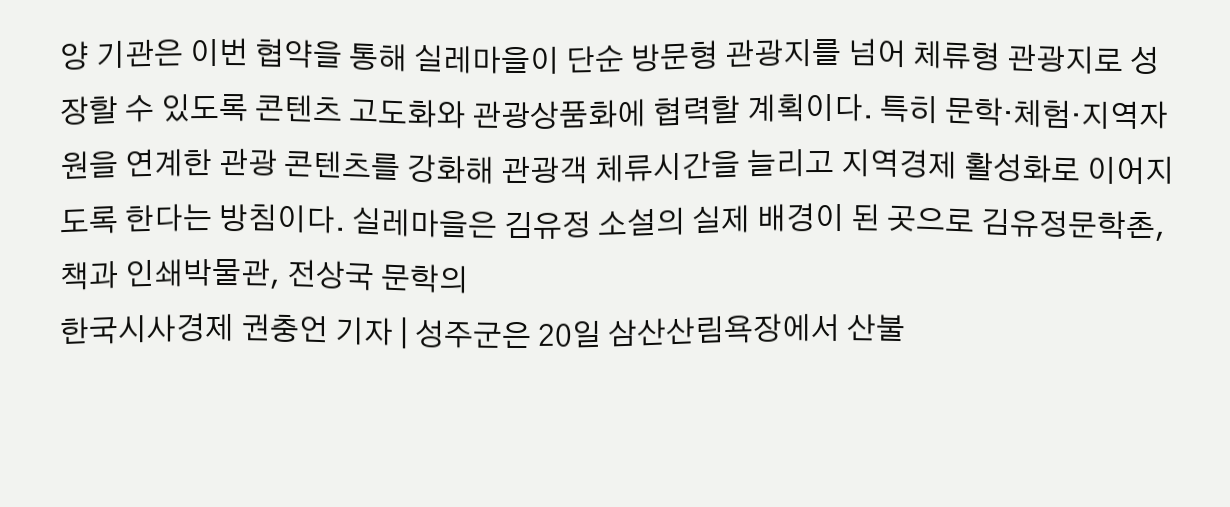양 기관은 이번 협약을 통해 실레마을이 단순 방문형 관광지를 넘어 체류형 관광지로 성장할 수 있도록 콘텐츠 고도화와 관광상품화에 협력할 계획이다. 특히 문학·체험·지역자원을 연계한 관광 콘텐츠를 강화해 관광객 체류시간을 늘리고 지역경제 활성화로 이어지도록 한다는 방침이다. 실레마을은 김유정 소설의 실제 배경이 된 곳으로 김유정문학촌, 책과 인쇄박물관, 전상국 문학의
한국시사경제 권충언 기자 | 성주군은 20일 삼산산림욕장에서 산불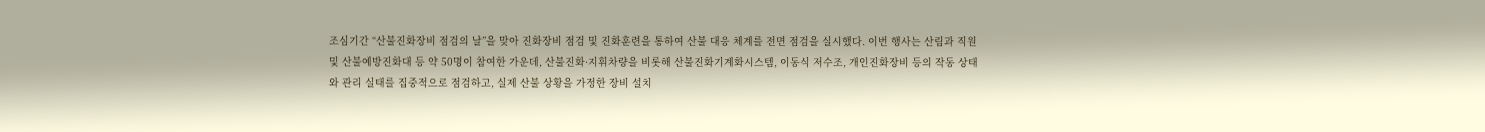조심기간 “산불진화장비 점검의 날”을 맞아 진화장비 점검 및 진화훈련을 통하여 산불 대응 체계를 전면 점검을 실시했다. 이번 행사는 산림과 직원 및 산불예방진화대 등 약 50명이 참여한 가운데, 산불진화·지휘차량을 비롯해 산불진화기계화시스템, 이동식 저수조, 개인진화장비 등의 작동 상태와 관리 실태를 집중적으로 점검하고, 실제 산불 상황을 가정한 장비 설치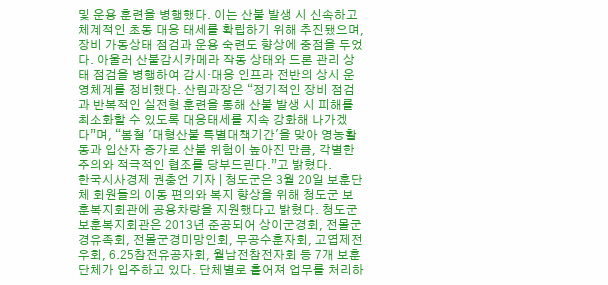및 운용 훈련을 병행했다. 이는 산불 발생 시 신속하고 체계적인 초동 대응 태세를 확립하기 위해 추진됐으며, 장비 가동상태 점검과 운용 숙련도 향상에 중점을 두었다. 아울러 산불감시카메라 작동 상태와 드론 관리 상태 점검을 병행하여 감시·대응 인프라 전반의 상시 운영체계를 정비했다. 산림과장은 “정기적인 장비 점검과 반복적인 실전형 훈련을 통해 산불 발생 시 피해를 최소화할 수 있도록 대응태세를 지속 강화해 나가겠다”며, “봄철 '대형산불 특별대책기간'을 맞아 영농활동과 입산자 증가로 산불 위험이 높아진 만큼, 각별한 주의와 적극적인 협조를 당부드린다.”고 밝혔다.
한국시사경제 권충언 기자 | 청도군은 3월 20일 보훈단체 회원들의 이동 편의와 복지 향상을 위해 청도군 보훈복지회관에 공용차량을 지원했다고 밝혔다. 청도군 보훈복지회관은 2013년 준공되어 상이군경회, 전몰군경유족회, 전몰군경미망인회, 무공수훈자회, 고엽제전우회, 6.25참전유공자회, 월남전참전자회 등 7개 보훈단체가 입주하고 있다. 단체별로 흩어져 업무를 처리하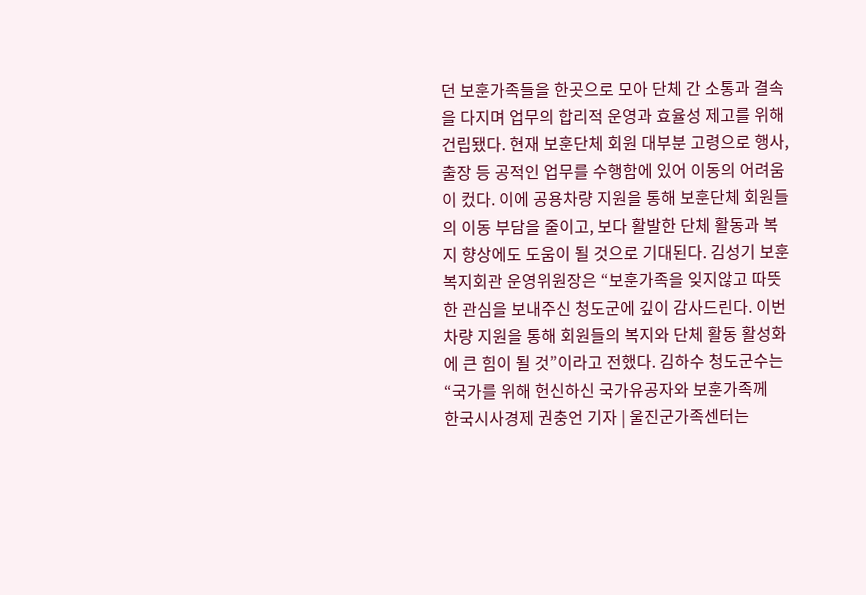던 보훈가족들을 한곳으로 모아 단체 간 소통과 결속을 다지며 업무의 합리적 운영과 효율성 제고를 위해 건립됐다. 현재 보훈단체 회원 대부분 고령으로 행사, 출장 등 공적인 업무를 수행함에 있어 이동의 어려움이 컸다. 이에 공용차량 지원을 통해 보훈단체 회원들의 이동 부담을 줄이고, 보다 활발한 단체 활동과 복지 향상에도 도움이 될 것으로 기대된다. 김성기 보훈복지회관 운영위원장은 “보훈가족을 잊지않고 따뜻한 관심을 보내주신 청도군에 깊이 감사드린다. 이번 차량 지원을 통해 회원들의 복지와 단체 활동 활성화에 큰 힘이 될 것”이라고 전했다. 김하수 청도군수는“국가를 위해 헌신하신 국가유공자와 보훈가족께
한국시사경제 권충언 기자 | 울진군가족센터는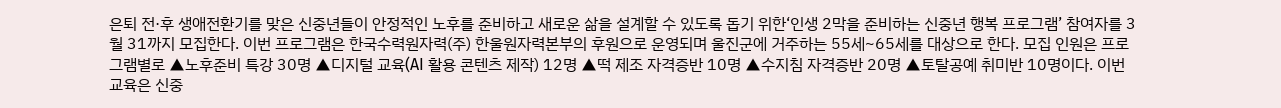은퇴 전·후 생애전환기를 맞은 신중년들이 안정적인 노후를 준비하고 새로운 삶을 설계할 수 있도록 돕기 위한‘인생 2막을 준비하는 신중년 행복 프로그램’ 참여자를 3월 31까지 모집한다. 이번 프로그램은 한국수력원자력(주) 한울원자력본부의 후원으로 운영되며 울진군에 거주하는 55세~65세를 대상으로 한다. 모집 인원은 프로그램별로 ▲노후준비 특강 30명 ▲디지털 교육(AI 활용 콘텐츠 제작) 12명 ▲떡 제조 자격증반 10명 ▲수지침 자격증반 20명 ▲토탈공예 취미반 10명이다. 이번 교육은 신중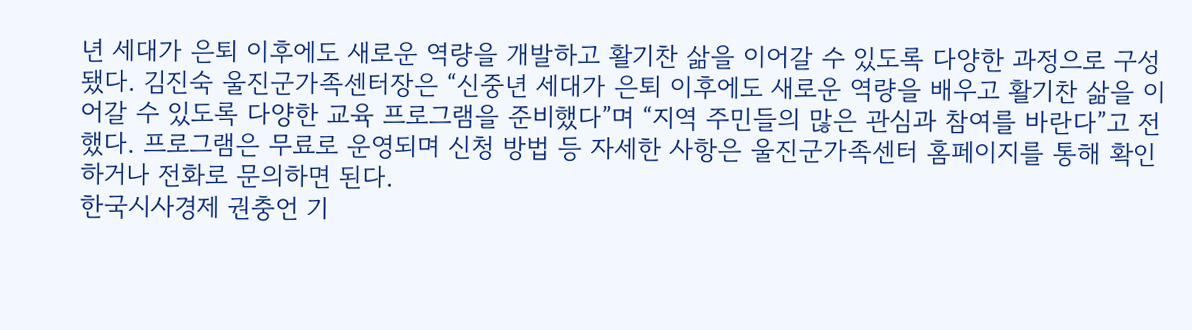년 세대가 은퇴 이후에도 새로운 역량을 개발하고 활기찬 삶을 이어갈 수 있도록 다양한 과정으로 구성됐다. 김진숙 울진군가족센터장은 “신중년 세대가 은퇴 이후에도 새로운 역량을 배우고 활기찬 삶을 이어갈 수 있도록 다양한 교육 프로그램을 준비했다”며 “지역 주민들의 많은 관심과 참여를 바란다”고 전했다. 프로그램은 무료로 운영되며 신청 방법 등 자세한 사항은 울진군가족센터 홈페이지를 통해 확인하거나 전화로 문의하면 된다.
한국시사경제 권충언 기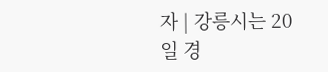자 | 강릉시는 20일 경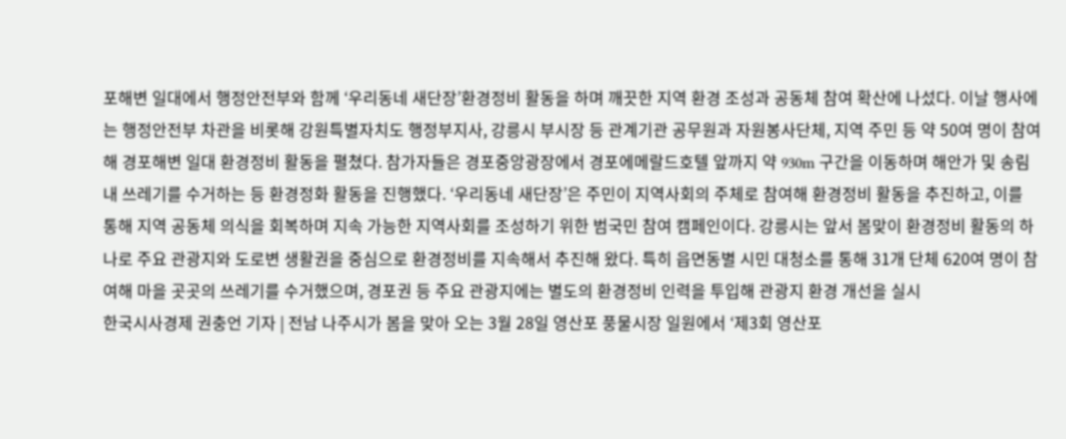포해변 일대에서 행정안전부와 함께 ‘우리동네 새단장’환경정비 활동을 하며 깨끗한 지역 환경 조성과 공동체 참여 확산에 나섰다. 이날 행사에는 행정안전부 차관을 비롯해 강원특별자치도 행정부지사, 강릉시 부시장 등 관계기관 공무원과 자원봉사단체, 지역 주민 등 약 50여 명이 참여해 경포해변 일대 환경정비 활동을 펼쳤다. 참가자들은 경포중앙광장에서 경포에메랄드호텔 앞까지 약 930m 구간을 이동하며 해안가 및 송림 내 쓰레기를 수거하는 등 환경정화 활동을 진행했다. ‘우리동네 새단장’은 주민이 지역사회의 주체로 참여해 환경정비 활동을 추진하고, 이를 통해 지역 공동체 의식을 회복하며 지속 가능한 지역사회를 조성하기 위한 범국민 참여 캠페인이다. 강릉시는 앞서 봄맞이 환경정비 활동의 하나로 주요 관광지와 도로변 생활권을 중심으로 환경정비를 지속해서 추진해 왔다. 특히 읍면동별 시민 대청소를 통해 31개 단체 620여 명이 참여해 마을 곳곳의 쓰레기를 수거했으며, 경포권 등 주요 관광지에는 별도의 환경정비 인력을 투입해 관광지 환경 개선을 실시
한국시사경제 권충언 기자 | 전남 나주시가 봄을 맞아 오는 3월 28일 영산포 풍물시장 일원에서 ‘제3회 영산포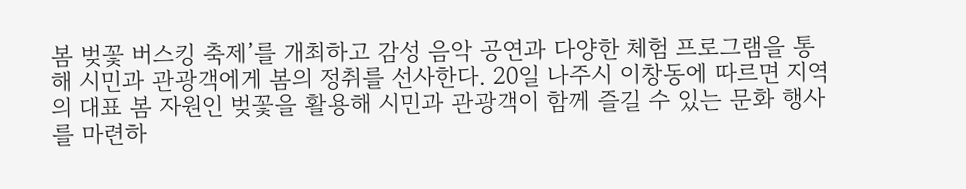봄 벚꽃 버스킹 축제’를 개최하고 감성 음악 공연과 다양한 체험 프로그램을 통해 시민과 관광객에게 봄의 정취를 선사한다. 20일 나주시 이창동에 따르면 지역의 대표 봄 자원인 벚꽃을 활용해 시민과 관광객이 함께 즐길 수 있는 문화 행사를 마련하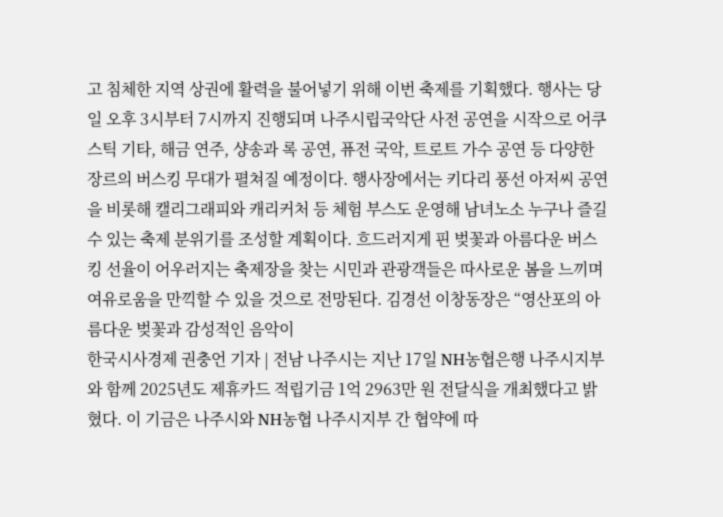고 침체한 지역 상권에 활력을 불어넣기 위해 이번 축제를 기획했다. 행사는 당일 오후 3시부터 7시까지 진행되며 나주시립국악단 사전 공연을 시작으로 어쿠스틱 기타, 해금 연주, 샹송과 록 공연, 퓨전 국악, 트로트 가수 공연 등 다양한 장르의 버스킹 무대가 펼쳐질 예정이다. 행사장에서는 키다리 풍선 아저씨 공연을 비롯해 캘리그래피와 캐리커처 등 체험 부스도 운영해 남녀노소 누구나 즐길 수 있는 축제 분위기를 조성할 계획이다. 흐드러지게 핀 벚꽃과 아름다운 버스킹 선율이 어우러지는 축제장을 찾는 시민과 관광객들은 따사로운 봄을 느끼며 여유로움을 만끽할 수 있을 것으로 전망된다. 김경선 이창동장은 “영산포의 아름다운 벚꽃과 감성적인 음악이
한국시사경제 권충언 기자 | 전남 나주시는 지난 17일 NH농협은행 나주시지부와 함께 2025년도 제휴카드 적립기금 1억 2963만 원 전달식을 개최했다고 밝혔다. 이 기금은 나주시와 NH농협 나주시지부 간 협약에 따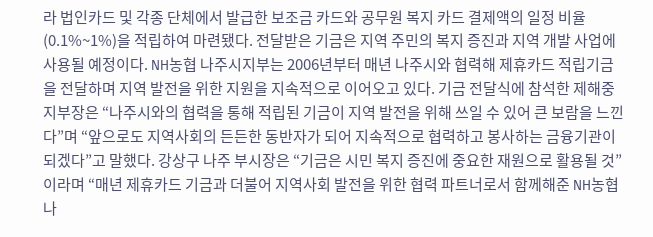라 법인카드 및 각종 단체에서 발급한 보조금 카드와 공무원 복지 카드 결제액의 일정 비율(0.1%~1%)을 적립하여 마련됐다. 전달받은 기금은 지역 주민의 복지 증진과 지역 개발 사업에 사용될 예정이다. NH농협 나주시지부는 2006년부터 매년 나주시와 협력해 제휴카드 적립기금을 전달하며 지역 발전을 위한 지원을 지속적으로 이어오고 있다. 기금 전달식에 참석한 제해중 지부장은 “나주시와의 협력을 통해 적립된 기금이 지역 발전을 위해 쓰일 수 있어 큰 보람을 느낀다”며 “앞으로도 지역사회의 든든한 동반자가 되어 지속적으로 협력하고 봉사하는 금융기관이 되겠다”고 말했다. 강상구 나주 부시장은 “기금은 시민 복지 증진에 중요한 재원으로 활용될 것”이라며 “매년 제휴카드 기금과 더불어 지역사회 발전을 위한 협력 파트너로서 함께해준 NH농협 나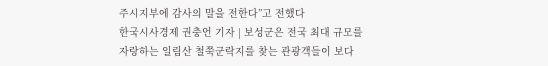주시지부에 감사의 말을 전한다”고 전했다
한국시사경제 권충언 기자 | 보성군은 전국 최대 규모를 자랑하는 일림산 철쭉군락지를 찾는 관광객들이 보다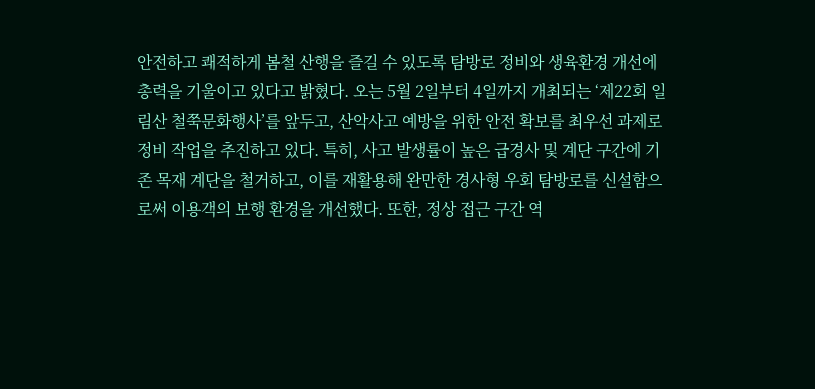안전하고 쾌적하게 봄철 산행을 즐길 수 있도록 탐방로 정비와 생육환경 개선에 총력을 기울이고 있다고 밝혔다. 오는 5월 2일부터 4일까지 개최되는 ‘제22회 일림산 철쭉문화행사’를 앞두고, 산악사고 예방을 위한 안전 확보를 최우선 과제로 정비 작업을 추진하고 있다. 특히, 사고 발생률이 높은 급경사 및 계단 구간에 기존 목재 계단을 철거하고, 이를 재활용해 완만한 경사형 우회 탐방로를 신설함으로써 이용객의 보행 환경을 개선했다. 또한, 정상 접근 구간 역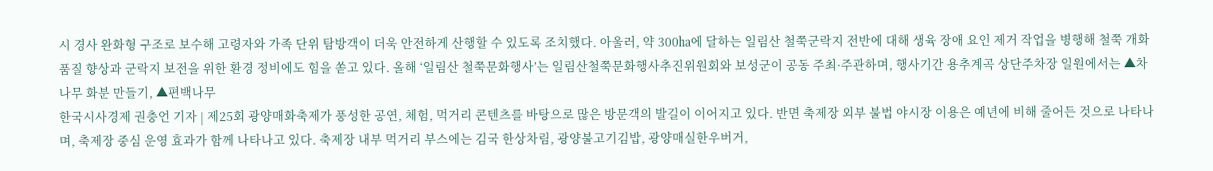시 경사 완화형 구조로 보수해 고령자와 가족 단위 탐방객이 더욱 안전하게 산행할 수 있도록 조치했다. 아울러, 약 300㏊에 달하는 일림산 철쭉군락지 전반에 대해 생육 장애 요인 제거 작업을 병행해 철쭉 개화 품질 향상과 군락지 보전을 위한 환경 정비에도 힘을 쏟고 있다. 올해 ‘일림산 철쭉문화행사’는 일림산철쭉문화행사추진위원회와 보성군이 공동 주최·주관하며, 행사기간 용추계곡 상단주차장 일원에서는 ▲차나무 화분 만들기, ▲편백나무
한국시사경제 권충언 기자 | 제25회 광양매화축제가 풍성한 공연, 체험, 먹거리 콘텐츠를 바탕으로 많은 방문객의 발길이 이어지고 있다. 반면 축제장 외부 불법 야시장 이용은 예년에 비해 줄어든 것으로 나타나며, 축제장 중심 운영 효과가 함께 나타나고 있다. 축제장 내부 먹거리 부스에는 김국 한상차림, 광양불고기김밥, 광양매실한우버거,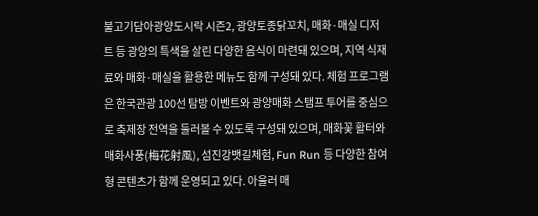불고기담아광양도시락 시즌2, 광양토종닭꼬치, 매화·매실 디저트 등 광양의 특색을 살린 다양한 음식이 마련돼 있으며, 지역 식재료와 매화·매실을 활용한 메뉴도 함께 구성돼 있다. 체험 프로그램은 한국관광 100선 탐방 이벤트와 광양매화 스탬프 투어를 중심으로 축제장 전역을 둘러볼 수 있도록 구성돼 있으며, 매화꽃 활터와 매화사풍(梅花射風), 섬진강뱃길체험, Fun Run 등 다양한 참여형 콘텐츠가 함께 운영되고 있다. 아울러 매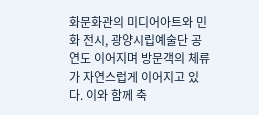화문화관의 미디어아트와 민화 전시, 광양시립예술단 공연도 이어지며 방문객의 체류가 자연스럽게 이어지고 있다. 이와 함께 축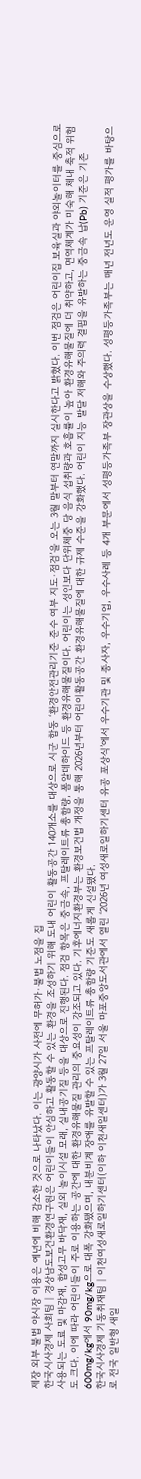제장 외부 불법 야시장 이용은 예년에 비해 감소한 것으로 나타났다. 이는 광양시가 사전에 무허가·불법 노점을 집
한국시사경제 사회팀 | 경상남도보건환경연구원은 어린이들이 안심하고 활동할 수 있는 환경을 조성하기 위해 도내 어린이 활동공간 140개소를 대상으로 시군 합동 ‘환경안전관리기준 준수 여부 지도·점검’을 오는 3월 말부터 연말까지 실시한다고 밝혔다. 이번 점검은 어린이집 보육실과 야외놀이터를 중심으로 사용되는 도료 및 마감재, 합성고무 바닥재, 실외 놀이시설 모래, 실내공기질 등을 대상으로 진행된다. 점검 항목은 중금속, 프탈레이트류 총함량, 폼알데하이드 등 환경유해물질이다. 어린이는 성인보다 단위체중 당 음식 섭취량과 호흡률이 높아 환경유해물질에 더 취약하고, 면역체계가 미숙해 체내 축적 위험도 크다. 이에 따라 어린이들이 주로 이용하는 공간에 대한 환경유해물질 관리의 중요성이 강조되고 있다. 기후에너지환경부는 환경보건법 개정을 통해 2026년부터 어린이활동공간 환경유해물질에 대한 규제 수준을 강화했다. 어린이 지능 발달 저해와 주의력 결핍을 유발하는 중금속 납(Pb) 기준은 기존 600mg/kg에서 90mg/kg으로 대폭 강화됐으며, 내분비계 장애를 유발할 수 있는 프탈레이트류 총함량 기준도 새롭게 신설됐다.
한국시사경제 기동취재팀 | 이천여성새로일하기센터(이하 이천새일센터)가 3월 27일 서울 마포중앙도서관에서 열린 ‘2026년 여성새로일하기센터 유공 포상식’에서 우수기관 및 종사자, 우수기업, 우수사례 등 4개 부문에서 성평등가족부 장관상을 수상했다. 성평등가족부는 매년 전년도 운영 실적 평가를 바탕으로 전국 일반형 새일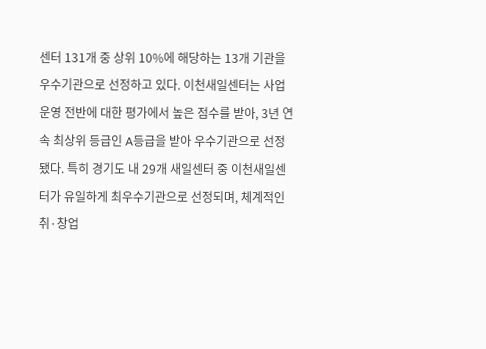센터 131개 중 상위 10%에 해당하는 13개 기관을 우수기관으로 선정하고 있다. 이천새일센터는 사업 운영 전반에 대한 평가에서 높은 점수를 받아, 3년 연속 최상위 등급인 A등급을 받아 우수기관으로 선정됐다. 특히 경기도 내 29개 새일센터 중 이천새일센터가 유일하게 최우수기관으로 선정되며, 체계적인 취·창업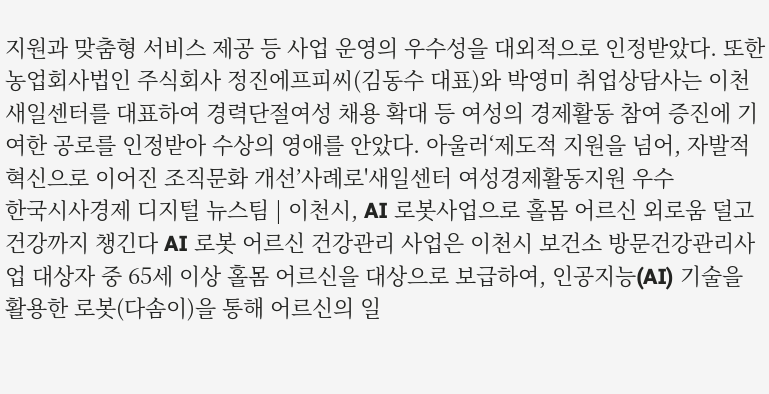지원과 맞춤형 서비스 제공 등 사업 운영의 우수성을 대외적으로 인정받았다. 또한 농업회사법인 주식회사 정진에프피씨(김동수 대표)와 박영미 취업상담사는 이천새일센터를 대표하여 경력단절여성 채용 확대 등 여성의 경제활동 참여 증진에 기여한 공로를 인정받아 수상의 영애를 안았다. 아울러‘제도적 지원을 넘어, 자발적 혁신으로 이어진 조직문화 개선’사례로'새일센터 여성경제활동지원 우수
한국시사경제 디지털 뉴스팀 | 이천시, AI 로봇사업으로 홀몸 어르신 외로움 덜고 건강까지 챙긴다 AI 로봇 어르신 건강관리 사업은 이천시 보건소 방문건강관리사업 대상자 중 65세 이상 홀몸 어르신을 대상으로 보급하여, 인공지능(AI) 기술을 활용한 로봇(다솜이)을 통해 어르신의 일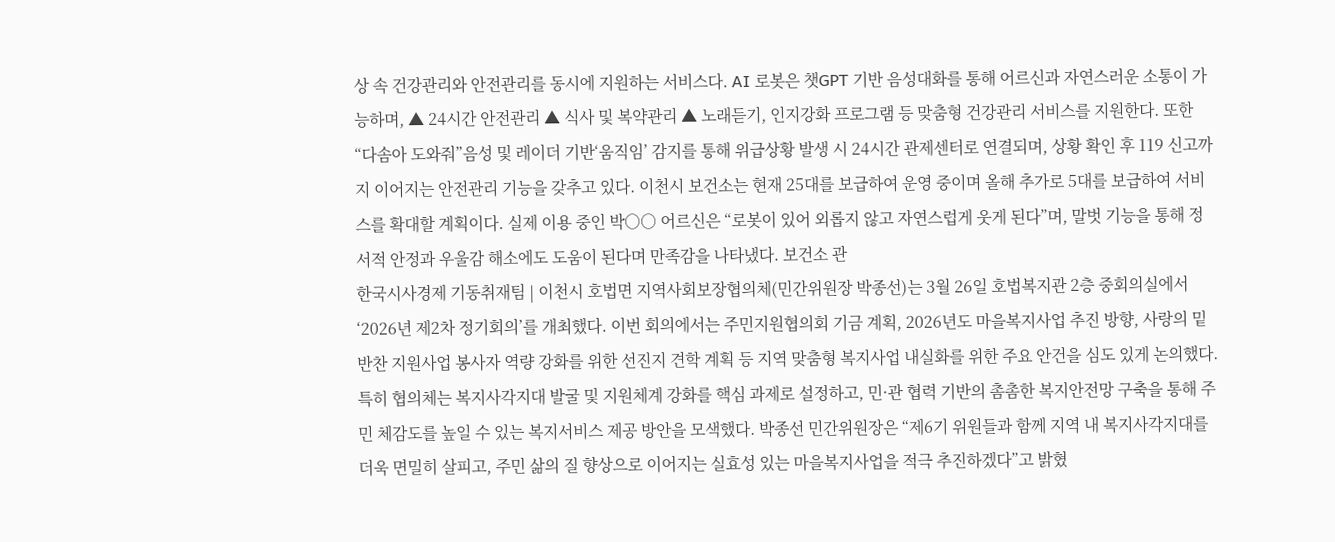상 속 건강관리와 안전관리를 동시에 지원하는 서비스다. AI 로봇은 챗GPT 기반 음성대화를 통해 어르신과 자연스러운 소통이 가능하며, ▲ 24시간 안전관리 ▲ 식사 및 복약관리 ▲ 노래듣기, 인지강화 프로그램 등 맞춤형 건강관리 서비스를 지원한다. 또한 “다솜아 도와줘”음성 및 레이더 기반‘움직임’ 감지를 통해 위급상황 발생 시 24시간 관제센터로 연결되며, 상황 확인 후 119 신고까지 이어지는 안전관리 기능을 갖추고 있다. 이천시 보건소는 현재 25대를 보급하여 운영 중이며 올해 추가로 5대를 보급하여 서비스를 확대할 계획이다. 실제 이용 중인 박○○ 어르신은 “로봇이 있어 외롭지 않고 자연스럽게 웃게 된다”며, 말벗 기능을 통해 정서적 안정과 우울감 해소에도 도움이 된다며 만족감을 나타냈다. 보건소 관
한국시사경제 기동취재팀 | 이천시 호법면 지역사회보장협의체(민간위원장 박종선)는 3월 26일 호법복지관 2층 중회의실에서 ‘2026년 제2차 정기회의’를 개최했다. 이번 회의에서는 주민지원협의회 기금 계획, 2026년도 마을복지사업 추진 방향, 사랑의 밑반찬 지원사업 봉사자 역량 강화를 위한 선진지 견학 계획 등 지역 맞춤형 복지사업 내실화를 위한 주요 안건을 심도 있게 논의했다. 특히 협의체는 복지사각지대 발굴 및 지원체계 강화를 핵심 과제로 설정하고, 민·관 협력 기반의 촘촘한 복지안전망 구축을 통해 주민 체감도를 높일 수 있는 복지서비스 제공 방안을 모색했다. 박종선 민간위원장은 “제6기 위원들과 함께 지역 내 복지사각지대를 더욱 면밀히 살피고, 주민 삶의 질 향상으로 이어지는 실효성 있는 마을복지사업을 적극 추진하겠다”고 밝혔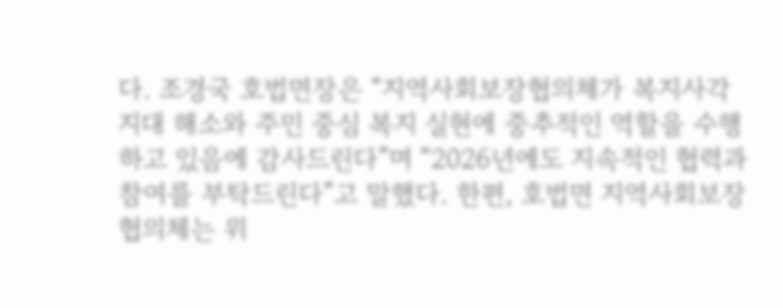다. 조경국 호법면장은 “지역사회보장협의체가 복지사각지대 해소와 주민 중심 복지 실현에 중추적인 역할을 수행하고 있음에 감사드린다”며 “2026년에도 지속적인 협력과 참여를 부탁드린다”고 말했다. 한편, 호법면 지역사회보장협의체는 위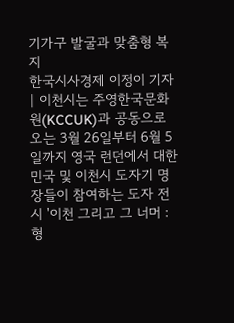기가구 발굴과 맞춤형 복지
한국시사경제 이정이 기자 | 이천시는 주영한국문화원(KCCUK)과 공동으로 오는 3월 26일부터 6월 5일까지 영국 런던에서 대한민국 및 이천시 도자기 명장들이 참여하는 도자 전시 '이천 그리고 그 너머 : 형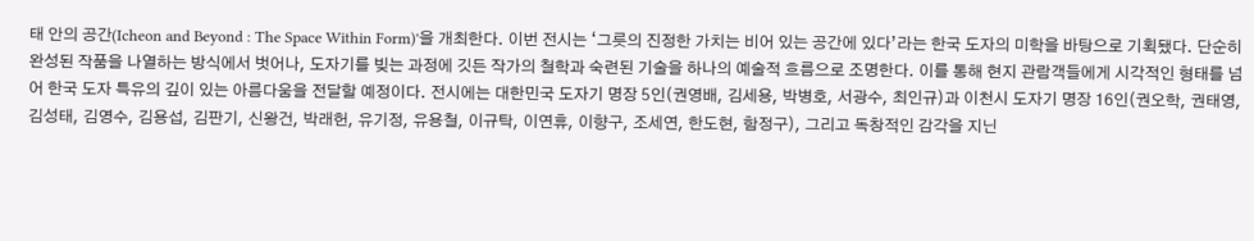태 안의 공간(Icheon and Beyond : The Space Within Form)'을 개최한다. 이번 전시는 ‘그릇의 진정한 가치는 비어 있는 공간에 있다’라는 한국 도자의 미학을 바탕으로 기획됐다. 단순히 완성된 작품을 나열하는 방식에서 벗어나, 도자기를 빚는 과정에 깃든 작가의 철학과 숙련된 기술을 하나의 예술적 흐름으로 조명한다. 이를 통해 현지 관람객들에게 시각적인 형태를 넘어 한국 도자 특유의 깊이 있는 아름다움을 전달할 예정이다. 전시에는 대한민국 도자기 명장 5인(권영배, 김세용, 박병호, 서광수, 최인규)과 이천시 도자기 명장 16인(권오학, 권태영, 김성태, 김영수, 김용섭, 김판기, 신왕건, 박래헌, 유기정, 유용철, 이규탁, 이연휴, 이향구, 조세연, 한도현, 함정구), 그리고 독창적인 감각을 지닌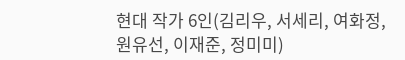현대 작가 6인(김리우, 서세리, 여화정, 원유선, 이재준, 정미미)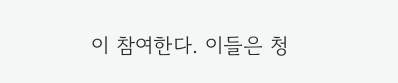이 참여한다. 이들은 청